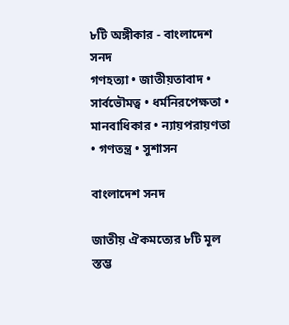৮টি অঙ্গীকার - বাংলাদেশ সনদ
গণহত্যা • জাতীয়তাবাদ • সার্বভৌমত্ব • ধর্মনিরপেক্ষতা • মানবাধিকার • ন্যায়পরায়ণতা • গণতন্ত্র • সুশাসন

বাংলাদেশ সনদ

জাতীয় ঐকমত্যের ৮টি মূল স্তম্ভ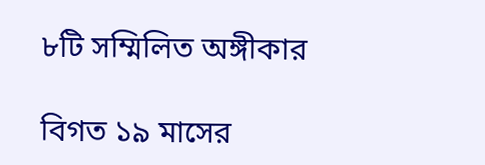৮টি সম্মিলিত অঙ্গীকার

বিগত ১৯ মাসের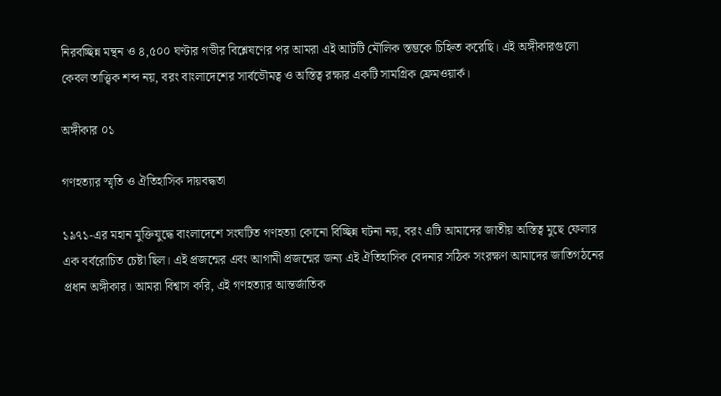নিরবচ্ছিন্ন মন্থন ও ৪,৫০০ ঘণ্টার গভীর বিশ্লেষণের পর আমরা এই আটটি মৌলিক স্তম্ভকে চিহ্নিত করেছি। এই অঙ্গীকারগুলো কেবল তাত্ত্বিক শব্দ নয়, বরং বাংলাদেশের সার্বভৌমত্ব ও অস্তিত্ব রক্ষার একটি সামগ্রিক ফ্রেমওয়ার্ক।

অঙ্গীকার ০১

গণহত্যার স্মৃতি ও ঐতিহাসিক দায়বদ্ধতা

১৯৭১-এর মহান মুক্তিযুদ্ধে বাংলাদেশে সংঘটিত গণহত্যা কোনো বিচ্ছিন্ন ঘটনা নয়, বরং এটি আমাদের জাতীয় অস্তিত্ব মুছে ফেলার এক বর্বরোচিত চেষ্টা ছিল। এই প্রজন্মের এবং আগামী প্রজন্মের জন্য এই ঐতিহাসিক বেদনার সঠিক সংরক্ষণ আমাদের জাতিগঠনের প্রধান অঙ্গীকার। আমরা বিশ্বাস করি, এই গণহত্যার আন্তর্জাতিক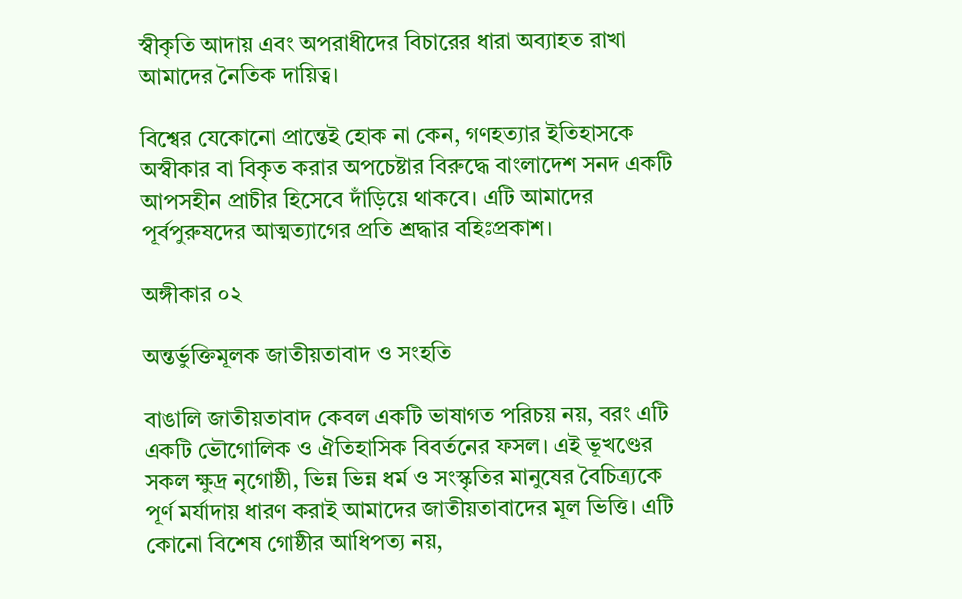স্বীকৃতি আদায় এবং অপরাধীদের বিচারের ধারা অব্যাহত রাখা আমাদের নৈতিক দায়িত্ব।

বিশ্বের যেকোনো প্রান্তেই হোক না কেন, গণহত্যার ইতিহাসকে অস্বীকার বা বিকৃত করার অপচেষ্টার বিরুদ্ধে বাংলাদেশ সনদ একটি আপসহীন প্রাচীর হিসেবে দাঁড়িয়ে থাকবে। এটি আমাদের পূর্বপুরুষদের আত্মত্যাগের প্রতি শ্রদ্ধার বহিঃপ্রকাশ।

অঙ্গীকার ০২

অন্তর্ভুক্তিমূলক জাতীয়তাবাদ ও সংহতি

বাঙালি জাতীয়তাবাদ কেবল একটি ভাষাগত পরিচয় নয়, বরং এটি একটি ভৌগোলিক ও ঐতিহাসিক বিবর্তনের ফসল। এই ভূখণ্ডের সকল ক্ষুদ্র নৃগোষ্ঠী, ভিন্ন ভিন্ন ধর্ম ও সংস্কৃতির মানুষের বৈচিত্র্যকে পূর্ণ মর্যাদায় ধারণ করাই আমাদের জাতীয়তাবাদের মূল ভিত্তি। এটি কোনো বিশেষ গোষ্ঠীর আধিপত্য নয়,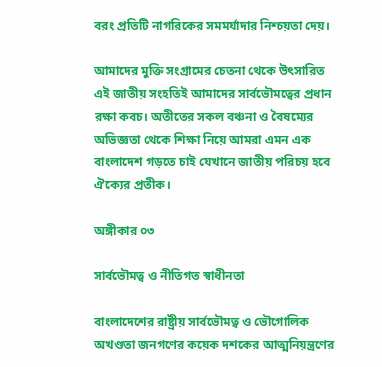বরং প্রতিটি নাগরিকের সমমর্যাদার নিশ্চয়তা দেয়।

আমাদের মুক্তি সংগ্রামের চেতনা থেকে উৎসারিত এই জাতীয় সংহতিই আমাদের সার্বভৌমত্বের প্রধান রক্ষা কবচ। অতীতের সকল বঞ্চনা ও বৈষম্যের অভিজ্ঞতা থেকে শিক্ষা নিয়ে আমরা এমন এক বাংলাদেশ গড়তে চাই যেখানে জাতীয় পরিচয় হবে ঐক্যের প্রতীক।

অঙ্গীকার ০৩

সার্বভৌমত্ব ও নীতিগত স্বাধীনতা

বাংলাদেশের রাষ্ট্রীয় সার্বভৌমত্ব ও ভৌগোলিক অখণ্ডতা জনগণের কয়েক দশকের আত্মনিয়ন্ত্রণের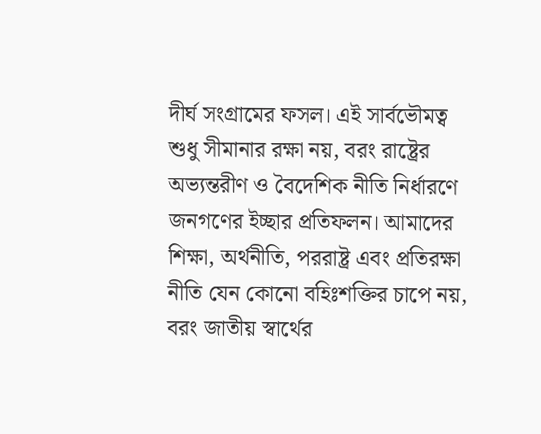দীর্ঘ সংগ্রামের ফসল। এই সার্বভৌমত্ব শুধু সীমানার রক্ষা নয়, বরং রাষ্ট্রের অভ্যন্তরীণ ও বৈদেশিক নীতি নির্ধারণে জনগণের ইচ্ছার প্রতিফলন। আমাদের শিক্ষা, অর্থনীতি, পররাষ্ট্র এবং প্রতিরক্ষা নীতি যেন কোনো বহিঃশক্তির চাপে নয়, বরং জাতীয় স্বার্থের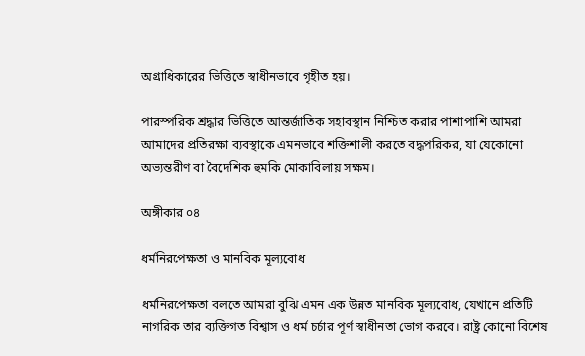অগ্রাধিকারের ভিত্তিতে স্বাধীনভাবে গৃহীত হয়।

পারস্পরিক শ্রদ্ধার ভিত্তিতে আন্তর্জাতিক সহাবস্থান নিশ্চিত করার পাশাপাশি আমরা আমাদের প্রতিরক্ষা ব্যবস্থাকে এমনভাবে শক্তিশালী করতে বদ্ধপরিকর, যা যেকোনো অভ্যন্তরীণ বা বৈদেশিক হুমকি মোকাবিলায় সক্ষম।

অঙ্গীকার ০৪

ধর্মনিরপেক্ষতা ও মানবিক মূল্যবোধ

ধর্মনিরপেক্ষতা বলতে আমরা বুঝি এমন এক উন্নত মানবিক মূল্যবোধ, যেখানে প্রতিটি নাগরিক তার ব্যক্তিগত বিশ্বাস ও ধর্ম চর্চার পূর্ণ স্বাধীনতা ভোগ করবে। রাষ্ট্র কোনো বিশেষ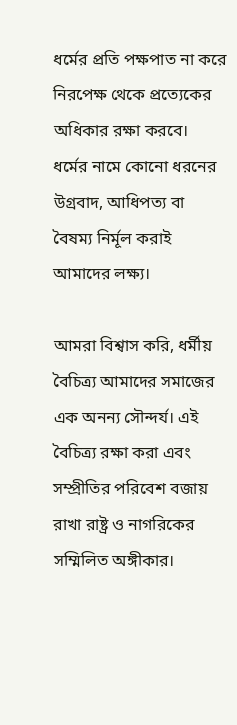ধর্মের প্রতি পক্ষপাত না করে নিরপেক্ষ থেকে প্রত্যেকের অধিকার রক্ষা করবে। ধর্মের নামে কোনো ধরনের উগ্রবাদ, আধিপত্য বা বৈষম্য নির্মূল করাই আমাদের লক্ষ্য।

আমরা বিশ্বাস করি, ধর্মীয় বৈচিত্র্য আমাদের সমাজের এক অনন্য সৌন্দর্য। এই বৈচিত্র্য রক্ষা করা এবং সম্প্রীতির পরিবেশ বজায় রাখা রাষ্ট্র ও নাগরিকের সম্মিলিত অঙ্গীকার।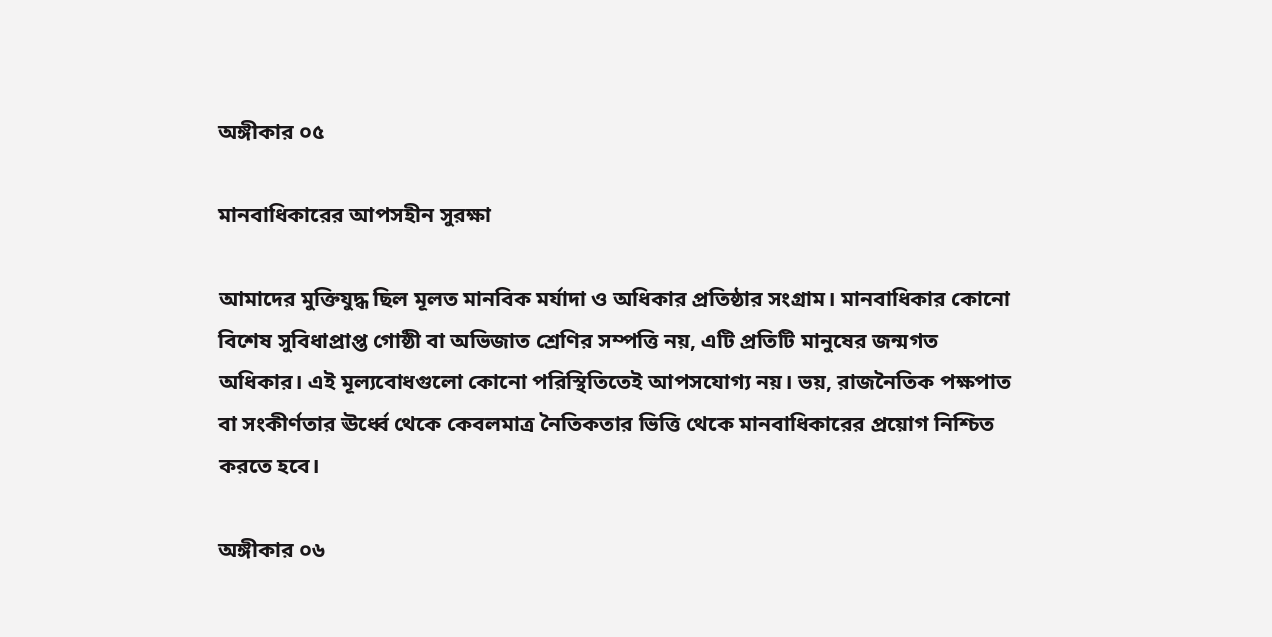অঙ্গীকার ০৫

মানবাধিকারের আপসহীন সুরক্ষা

আমাদের মুক্তিযুদ্ধ ছিল মূলত মানবিক মর্যাদা ও অধিকার প্রতিষ্ঠার সংগ্রাম। মানবাধিকার কোনো বিশেষ সুবিধাপ্রাপ্ত গোষ্ঠী বা অভিজাত শ্রেণির সম্পত্তি নয়, এটি প্রতিটি মানুষের জন্মগত অধিকার। এই মূল্যবোধগুলো কোনো পরিস্থিতিতেই আপসযোগ্য নয়। ভয়, রাজনৈতিক পক্ষপাত বা সংকীর্ণতার ঊর্ধ্বে থেকে কেবলমাত্র নৈতিকতার ভিত্তি থেকে মানবাধিকারের প্রয়োগ নিশ্চিত করতে হবে।

অঙ্গীকার ০৬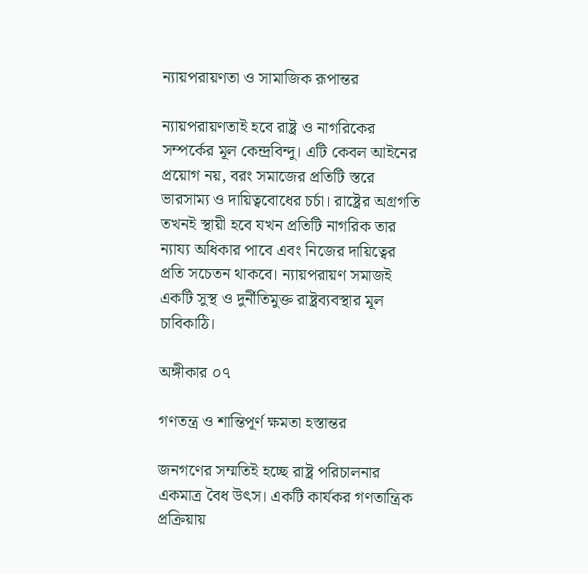ন্যায়পরায়ণতা ও সামাজিক রূপান্তর

ন্যায়পরায়ণতাই হবে রাষ্ট্র ও নাগরিকের সম্পর্কের মূল কেন্দ্রবিন্দু। এটি কেবল আইনের প্রয়োগ নয়, বরং সমাজের প্রতিটি স্তরে ভারসাম্য ও দায়িত্ববোধের চর্চা। রাষ্ট্রের অগ্রগতি তখনই স্থায়ী হবে যখন প্রতিটি নাগরিক তার ন্যায্য অধিকার পাবে এবং নিজের দায়িত্বের প্রতি সচেতন থাকবে। ন্যায়পরায়ণ সমাজই একটি সুস্থ ও দুর্নীতিমুক্ত রাষ্ট্রব্যবস্থার মূল চাবিকাঠি।

অঙ্গীকার ০৭

গণতন্ত্র ও শান্তিপূর্ণ ক্ষমতা হস্তান্তর

জনগণের সম্মতিই হচ্ছে রাষ্ট্র পরিচালনার একমাত্র বৈধ উৎস। একটি কার্যকর গণতান্ত্রিক প্রক্রিয়ায়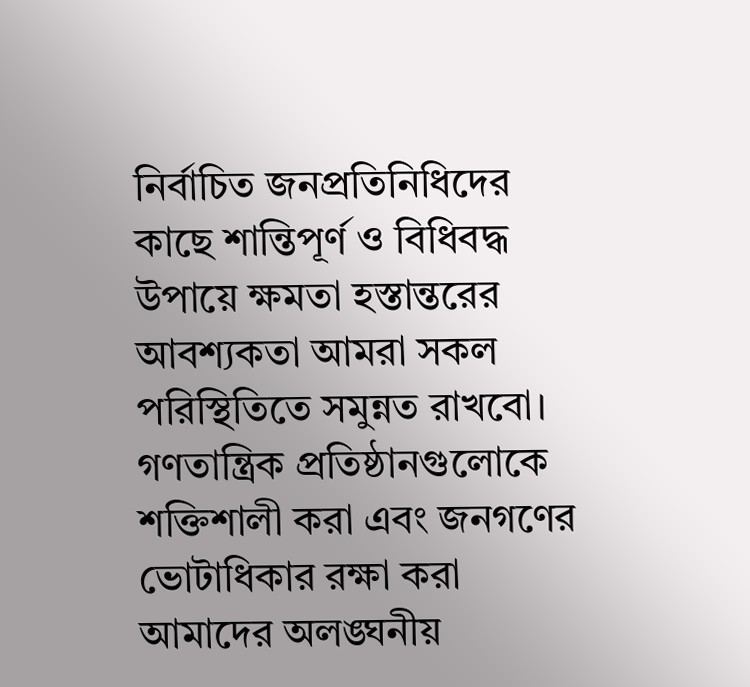নির্বাচিত জনপ্রতিনিধিদের কাছে শান্তিপূর্ণ ও বিধিবদ্ধ উপায়ে ক্ষমতা হস্তান্তরের আবশ্যকতা আমরা সকল পরিস্থিতিতে সমুন্নত রাখবো। গণতান্ত্রিক প্রতিষ্ঠানগুলোকে শক্তিশালী করা এবং জনগণের ভোটাধিকার রক্ষা করা আমাদের অলঙ্ঘনীয়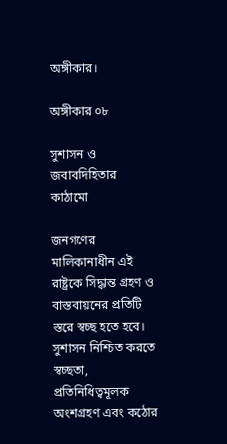অঙ্গীকার।

অঙ্গীকার ০৮

সুশাসন ও জবাবদিহিতার কাঠামো

জনগণের মালিকানাধীন এই রাষ্ট্রকে সিদ্ধান্ত গ্রহণ ও বাস্তবায়নের প্রতিটি স্তরে স্বচ্ছ হতে হবে। সুশাসন নিশ্চিত করতে স্বচ্ছতা, প্রতিনিধিত্বমূলক অংশগ্রহণ এবং কঠোর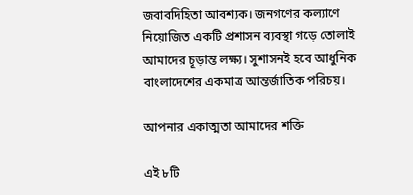জবাবদিহিতা আবশ্যক। জনগণের কল্যাণে নিয়োজিত একটি প্রশাসন ব্যবস্থা গড়ে তোলাই আমাদের চূড়ান্ত লক্ষ্য। সুশাসনই হবে আধুনিক বাংলাদেশের একমাত্র আন্তর্জাতিক পরিচয়।

আপনার একাত্মতা আমাদের শক্তি

এই ৮টি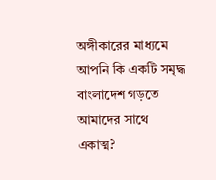অঙ্গীকারের মাধ্যমে আপনি কি একটি সমৃদ্ধ বাংলাদেশ গড়তে আমাদের সাথে একাত্ম?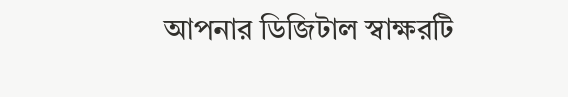আপনার ডিজিটাল স্বাক্ষরটি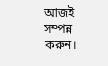আজই সম্পন্ন করুন।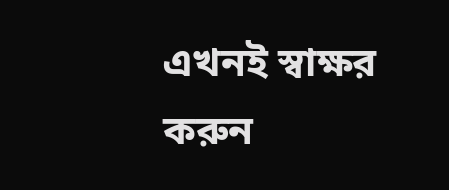এখনই স্বাক্ষর করুন